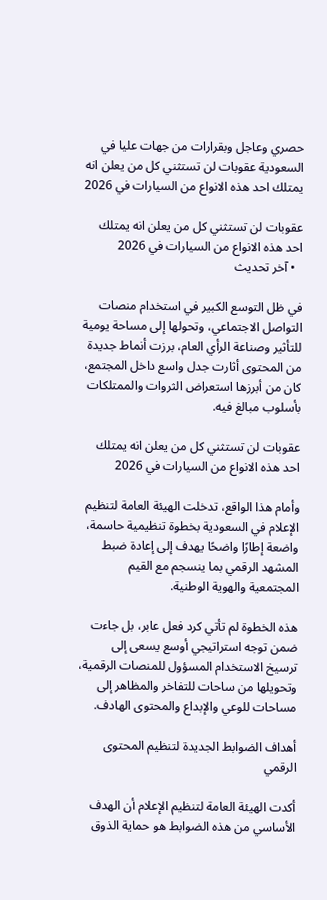حصري وعاجل وبقرارات من جهات عليا في السعودية عقوبات لن تستثني كل من يعلن انه يمتلك احد هذه الانواع من السيارات في 2026

عقوبات لن تستثني كل من يعلن انه يمتلك احد هذه الانواع من السيارات في 2026
  • آخر تحديث

في ظل التوسع الكبير في استخدام منصات التواصل الاجتماعي، وتحولها إلى مساحة يومية للتأثير وصناعة الرأي العام، برزت أنماط جديدة من المحتوى أثارت جدل واسع داخل المجتمع، كان من أبرزها استعراض الثروات والممتلكات بأسلوب مبالغ فيه.

عقوبات لن تستثني كل من يعلن انه يمتلك احد هذه الانواع من السيارات في 2026

وأمام هذا الواقع، تدخلت الهيئة العامة لتنظيم الإعلام في السعودية بخطوة تنظيمية حاسمة، واضعة إطارًا واضحًا يهدف إلى إعادة ضبط المشهد الرقمي بما ينسجم مع القيم المجتمعية والهوية الوطنية.

هذه الخطوة لم تأتي كرد فعل عابر، بل جاءت ضمن توجه استراتيجي أوسع يسعى إلى ترسيخ الاستخدام المسؤول للمنصات الرقمية، وتحويلها من ساحات للتفاخر والمظاهر إلى مساحات للوعي والإبداع والمحتوى الهادف.

أهداف الضوابط الجديدة لتنظيم المحتوى الرقمي

أكدت الهيئة العامة لتنظيم الإعلام أن الهدف الأساسي من هذه الضوابط هو حماية الذوق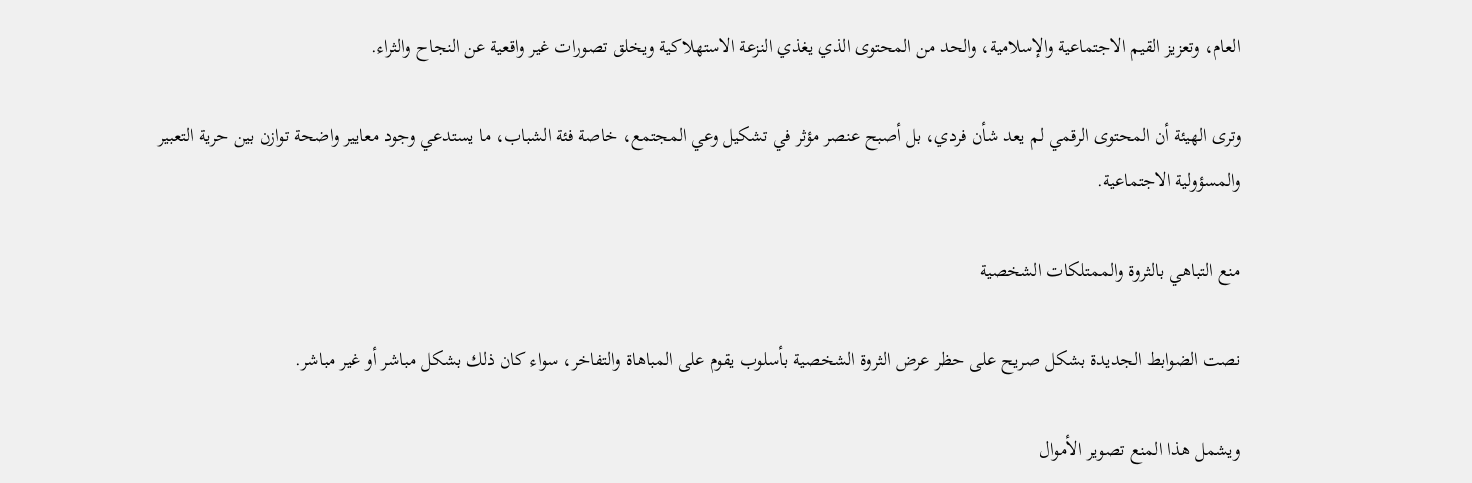العام، وتعزيز القيم الاجتماعية والإسلامية، والحد من المحتوى الذي يغذي النزعة الاستهلاكية ويخلق تصورات غير واقعية عن النجاح والثراء.

وترى الهيئة أن المحتوى الرقمي لم يعد شأن فردي، بل أصبح عنصر مؤثر في تشكيل وعي المجتمع، خاصة فئة الشباب، ما يستدعي وجود معايير واضحة توازن بين حرية التعبير والمسؤولية الاجتماعية.

منع التباهي بالثروة والممتلكات الشخصية

نصت الضوابط الجديدة بشكل صريح على حظر عرض الثروة الشخصية بأسلوب يقوم على المباهاة والتفاخر، سواء كان ذلك بشكل مباشر أو غير مباشر.

ويشمل هذا المنع تصوير الأموال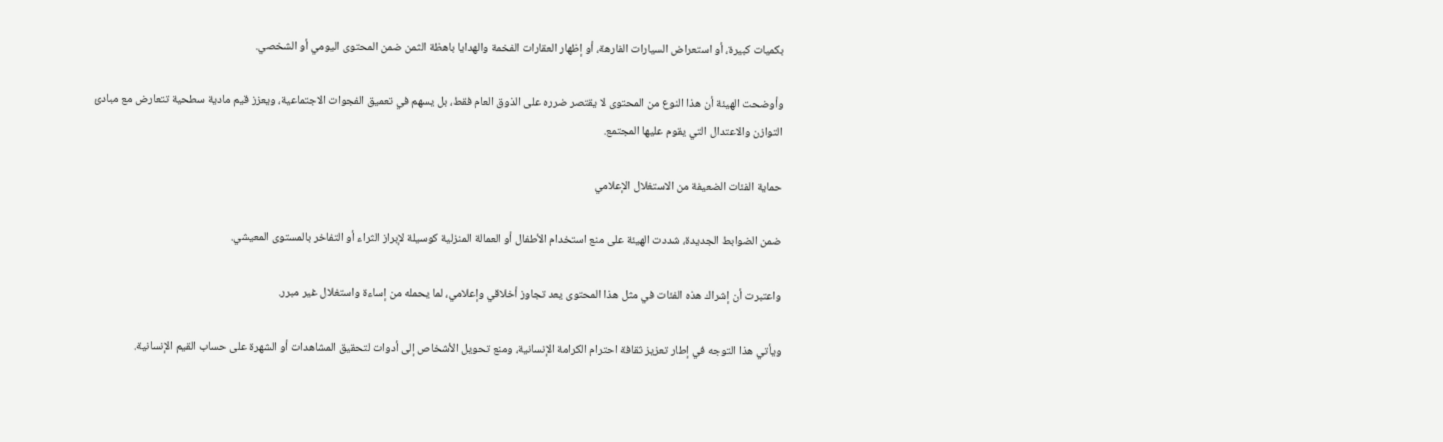بكميات كبيرة، أو استعراض السيارات الفارهة، أو إظهار العقارات الفخمة والهدايا باهظة الثمن ضمن المحتوى اليومي أو الشخصي.

وأوضحت الهيئة أن هذا النوع من المحتوى لا يقتصر ضرره على الذوق العام فقط، بل يسهم في تعميق الفجوات الاجتماعية، ويعزز قيم مادية سطحية تتعارض مع مبادئ التوازن والاعتدال التي يقوم عليها المجتمع.

حماية الفئات الضعيفة من الاستغلال الإعلامي

ضمن الضوابط الجديدة، شددت الهيئة على منع استخدام الأطفال أو العمالة المنزلية كوسيلة لإبراز الثراء أو التفاخر بالمستوى المعيشي.

واعتبرت أن إشراك هذه الفئات في مثل هذا المحتوى يعد تجاوز أخلاقي وإعلامي، لما يحمله من إساءة واستغلال غير مبرر.

ويأتي هذا التوجه في إطار تعزيز ثقافة احترام الكرامة الإنسانية، ومنع تحويل الأشخاص إلى أدوات لتحقيق المشاهدات أو الشهرة على حساب القيم الإنسانية.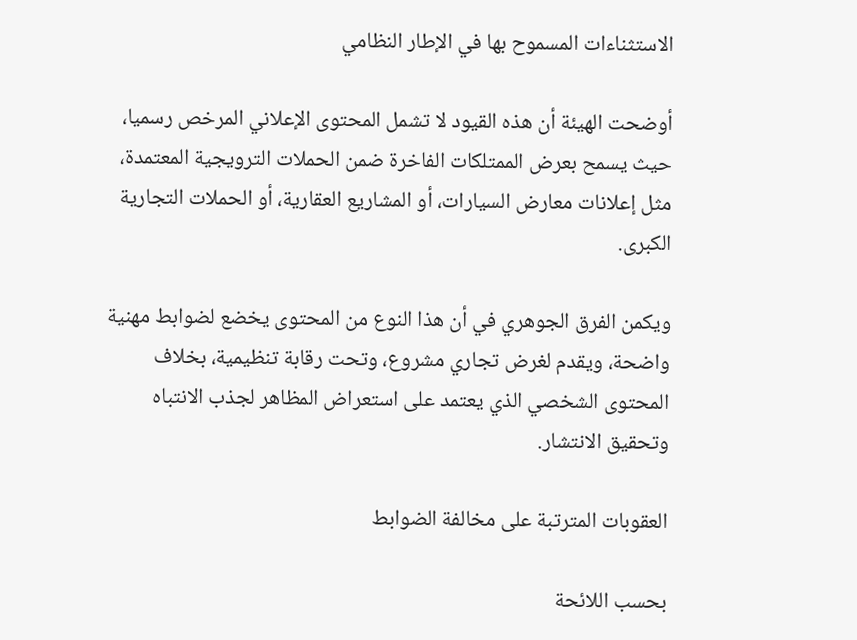الاستثناءات المسموح بها في الإطار النظامي

أوضحت الهيئة أن هذه القيود لا تشمل المحتوى الإعلاني المرخص رسميا، حيث يسمح بعرض الممتلكات الفاخرة ضمن الحملات الترويجية المعتمدة، مثل إعلانات معارض السيارات، أو المشاريع العقارية، أو الحملات التجارية الكبرى.

ويكمن الفرق الجوهري في أن هذا النوع من المحتوى يخضع لضوابط مهنية واضحة، ويقدم لغرض تجاري مشروع، وتحت رقابة تنظيمية، بخلاف المحتوى الشخصي الذي يعتمد على استعراض المظاهر لجذب الانتباه وتحقيق الانتشار.

العقوبات المترتبة على مخالفة الضوابط

بحسب اللائحة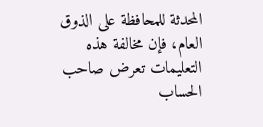المحدثة للمحافظة على الذوق العام، فإن مخالفة هذه التعليمات تعرض صاحب الحساب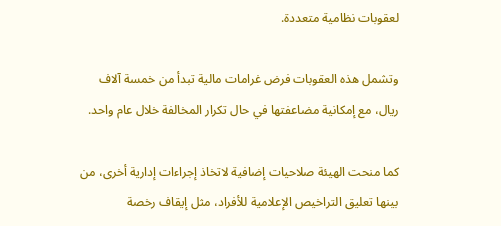لعقوبات نظامية متعددة.

وتشمل هذه العقوبات فرض غرامات مالية تبدأ من خمسة آلاف ريال، مع إمكانية مضاعفتها في حال تكرار المخالفة خلال عام واحد.

كما منحت الهيئة صلاحيات إضافية لاتخاذ إجراءات إدارية أخرى، من بينها تعليق التراخيص الإعلامية للأفراد، مثل إيقاف رخصة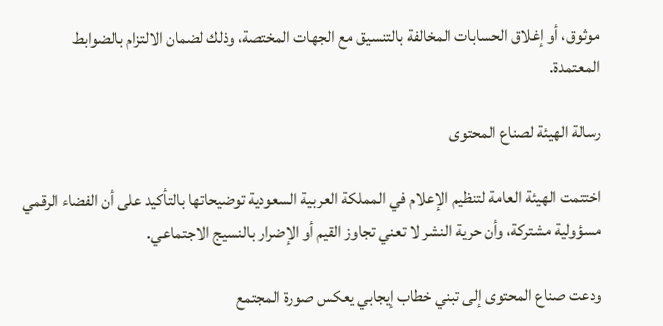موثوق، أو إغلاق الحسابات المخالفة بالتنسيق مع الجهات المختصة، وذلك لضمان الالتزام بالضوابط المعتمدة.

رسالة الهيئة لصناع المحتوى

اختتمت الهيئة العامة لتنظيم الإعلام في المملكة العربية السعودية توضيحاتها بالتأكيد على أن الفضاء الرقمي مسؤولية مشتركة، وأن حرية النشر لا تعني تجاوز القيم أو الإضرار بالنسيج الاجتماعي.

ودعت صناع المحتوى إلى تبني خطاب إيجابي يعكس صورة المجتمع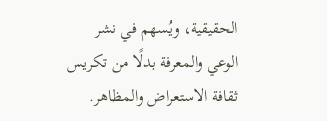الحقيقية، ويُسهم في نشر الوعي والمعرفة بدلًا من تكريس ثقافة الاستعراض والمظاهر.